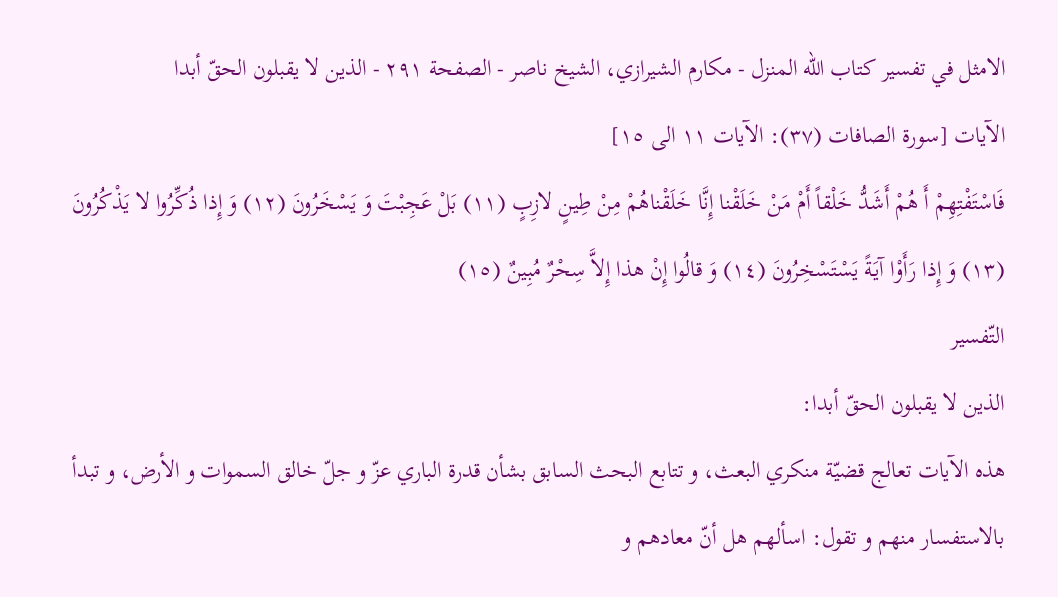الامثل في تفسير كتاب الله المنزل - مكارم الشيرازي، الشيخ ناصر - الصفحة ٢٩١ - الذين لا يقبلون الحقّ أبدا
الآيات [سورة الصافات (٣٧): الآيات ١١ الى ١٥]
فَاسْتَفْتِهِمْ أَ هُمْ أَشَدُّ خَلْقاً أَمْ مَنْ خَلَقْنا إِنَّا خَلَقْناهُمْ مِنْ طِينٍ لازِبٍ (١١) بَلْ عَجِبْتَ وَ يَسْخَرُونَ (١٢) وَ إِذا ذُكِّرُوا لا يَذْكُرُونَ (١٣) وَ إِذا رَأَوْا آيَةً يَسْتَسْخِرُونَ (١٤) وَ قالُوا إِنْ هذا إِلاَّ سِحْرٌ مُبِينٌ (١٥)
التّفسير
الذين لا يقبلون الحقّ أبدا:
هذه الآيات تعالج قضيّة منكري البعث، و تتابع البحث السابق بشأن قدرة الباري عزّ و جلّ خالق السموات و الأرض، و تبدأ بالاستفسار منهم و تقول: اسألهم هل أنّ معادهم و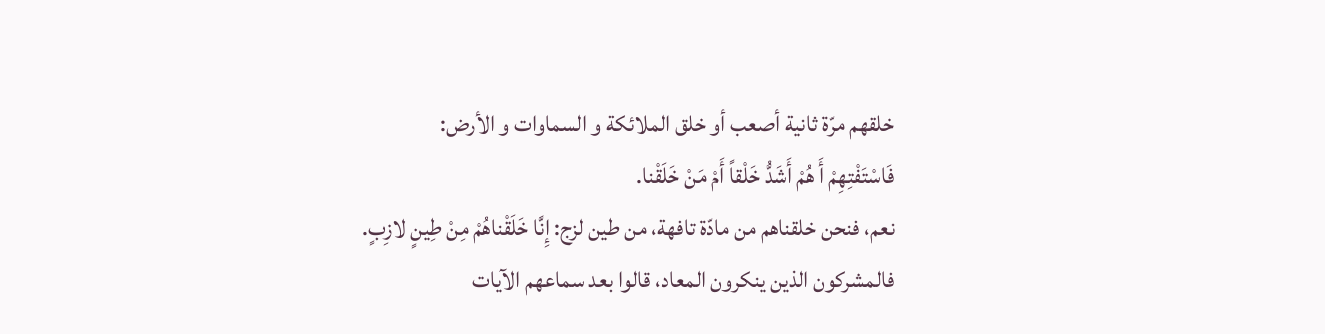خلقهم مرّة ثانية أصعب أو خلق الملائكة و السماوات و الأرض:
فَاسْتَفْتِهِمْ أَ هُمْ أَشَدُّ خَلْقاً أَمْ مَنْ خَلَقْنا.
نعم، فنحن خلقناهم من مادّة تافهة، من طين لزج: إِنَّا خَلَقْناهُمْ مِنْ طِينٍ لازِبٍ.
فالمشركون الذين ينكرون المعاد، قالوا بعد سماعهم الآيات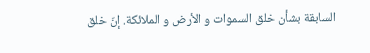السابقة بشأن خلق السموات و الأرض و الملائكة. إنّ خلق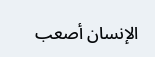الإنسان أصعب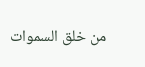من خلق السموات